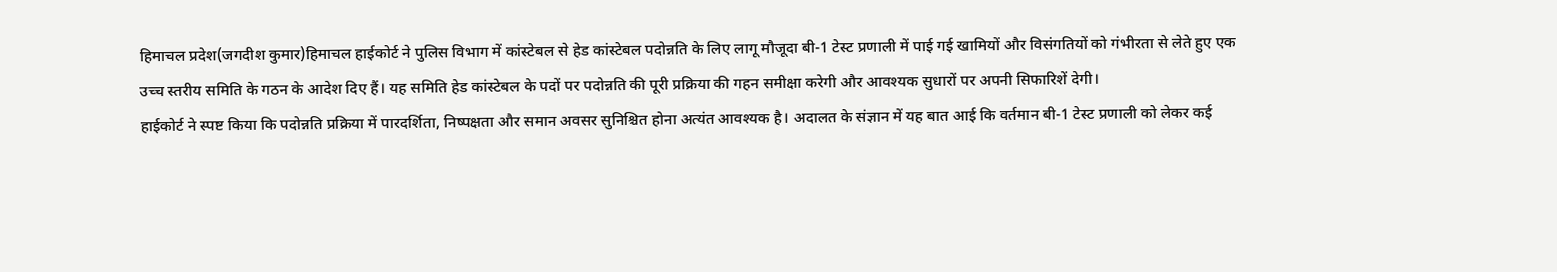हिमाचल प्रदेश(जगदीश कुमार)हिमाचल हाईकोर्ट ने पुलिस विभाग में कांस्टेबल से हेड कांस्टेबल पदोन्नति के लिए लागू मौजूदा बी-1 टेस्ट प्रणाली में पाई गई खामियों और विसंगतियों को गंभीरता से लेते हुए एक उच्च स्तरीय समिति के गठन के आदेश दिए हैं। यह समिति हेड कांस्टेबल के पदों पर पदोन्नति की पूरी प्रक्रिया की गहन समीक्षा करेगी और आवश्यक सुधारों पर अपनी सिफारिशें देगी।
हाईकोर्ट ने स्पष्ट किया कि पदोन्नति प्रक्रिया में पारदर्शिता, निष्पक्षता और समान अवसर सुनिश्चित होना अत्यंत आवश्यक है। अदालत के संज्ञान में यह बात आई कि वर्तमान बी-1 टेस्ट प्रणाली को लेकर कई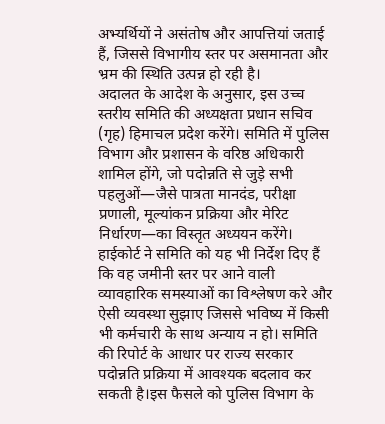अभ्यर्थियों ने असंतोष और आपत्तियां जताई हैं, जिससे विभागीय स्तर पर असमानता और भ्रम की स्थिति उत्पन्न हो रही है।
अदालत के आदेश के अनुसार, इस उच्च स्तरीय समिति की अध्यक्षता प्रधान सचिव (गृह) हिमाचल प्रदेश करेंगे। समिति में पुलिस विभाग और प्रशासन के वरिष्ठ अधिकारी शामिल होंगे, जो पदोन्नति से जुड़े सभी पहलुओं—जैसे पात्रता मानदंड, परीक्षा प्रणाली, मूल्यांकन प्रक्रिया और मेरिट निर्धारण—का विस्तृत अध्ययन करेंगे।
हाईकोर्ट ने समिति को यह भी निर्देश दिए हैं कि वह जमीनी स्तर पर आने वाली व्यावहारिक समस्याओं का विश्लेषण करे और ऐसी व्यवस्था सुझाए जिससे भविष्य में किसी भी कर्मचारी के साथ अन्याय न हो। समिति की रिपोर्ट के आधार पर राज्य सरकार पदोन्नति प्रक्रिया में आवश्यक बदलाव कर सकती है।इस फैसले को पुलिस विभाग के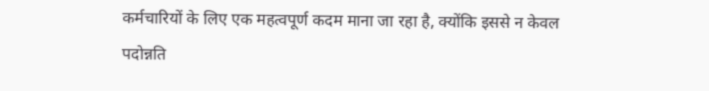कर्मचारियों के लिए एक महत्वपूर्ण कदम माना जा रहा है, क्योंकि इससे न केवल पदोन्नति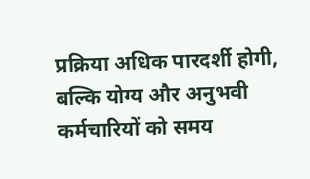प्रक्रिया अधिक पारदर्शी होगी, बल्कि योग्य और अनुभवी कर्मचारियों को समय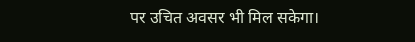पर उचित अवसर भी मिल सकेगा।